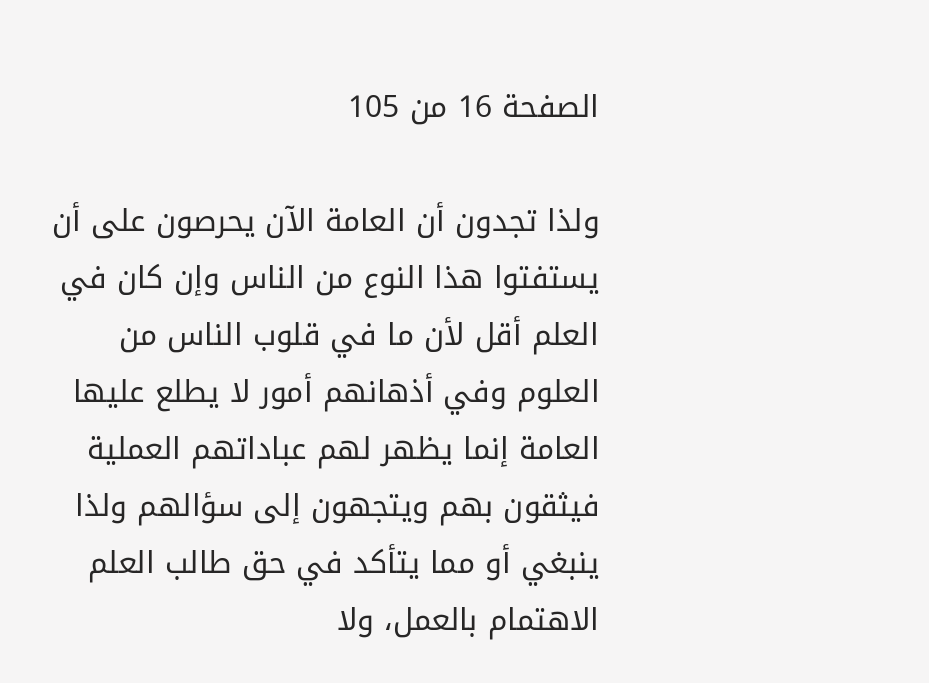الصفحة 16 من 105

ولذا تجدون أن العامة الآن يحرصون على أن يستفتوا هذا النوع من الناس وإن كان في العلم أقل لأن ما في قلوب الناس من العلوم وفي أذهانهم أمور لا يطلع عليها العامة إنما يظهر لهم عباداتهم العملية فيثقون بهم ويتجهون إلى سؤالهم ولذا ينبغي أو مما يتأكد في حق طالب العلم الاهتمام بالعمل، ولا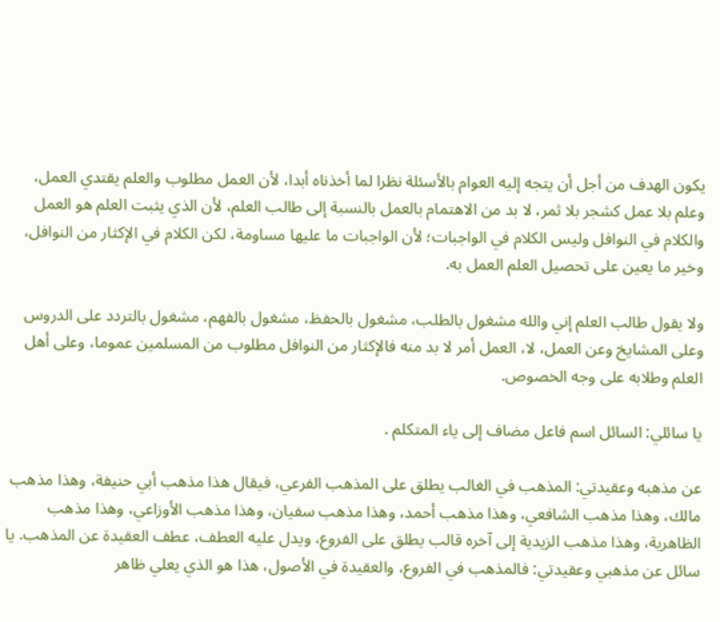يكون الهدف من أجل أن يتجه إليه العوام بالأسئلة نظرا لما أخذناه أبدا، لأن العمل مطلوب والعلم يقتدي العمل، وعلم بلا عمل كشجر بلا ثمر، لا بد من الاهتمام بالعمل بالنسبة إلى طالب العلم، لأن الذي يثبت العلم هو العمل والكلام في النوافل وليس الكلام في الواجبات؛ لأن الواجبات ما عليها مساومة، لكن الكلام في الإكثار من النوافل، وخير ما يعين على تحصيل العلم العمل به.

ولا يقول طالب العلم إني والله مشغول بالطلب، مشغول بالحفظ، مشغول بالفهم، مشغول بالتردد على الدروس وعلى المشايخ وعن العمل، لا، العمل أمر لا بد منه فالإكثار من النوافل مطلوب من المسلمين عموما، وعلى أهل العلم وطلابه على وجه الخصوص.

يا سائلي: السائل اسم فاعل مضاف إلى ياء المتكلم .

عن مذهبه وعقيدتي: المذهب في الغالب يطلق على المذهب الفرعي، فيقال هذا مذهب أبي حنيفة، وهذا مذهب مالك، وهذا مذهب الشافعي، وهذا مذهب أحمد، وهذا مذهب سفيان، وهذا مذهب الأوزاعي، وهذا مذهب الظاهرية، وهذا مذهب الزيدية إلى آخره قالب يطلق على الفروع، ويدل عليه العطف، عطف العقيدة عن المذهب. يا سائل عن مذهبي وعقيدتي: فالمذهب في الفروع، والعقيدة في الأصول، هذا هو الذي يعلي ظاهر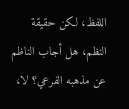اللفظ، لكن حقيقة النظم، هل أجاب الناظم عن مذهبه الفرعي؟ لا،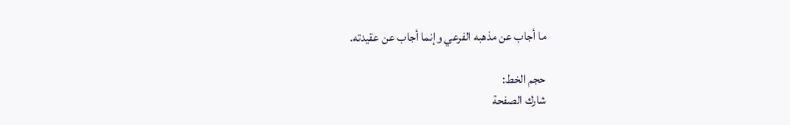ما أجاب عن مذهبه الفرعي وإنما أجاب عن عقيدته.

حجم الخط:
شارك الصفحة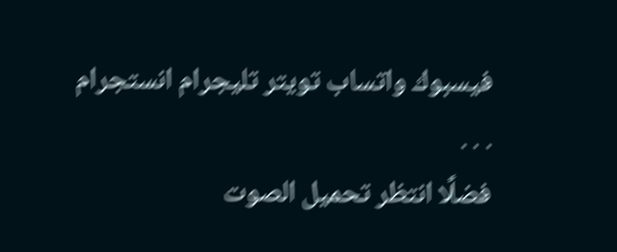فيسبوك واتساب تويتر تليجرام انستجرام
. . .
فضلًا انتظر تحميل الصوت